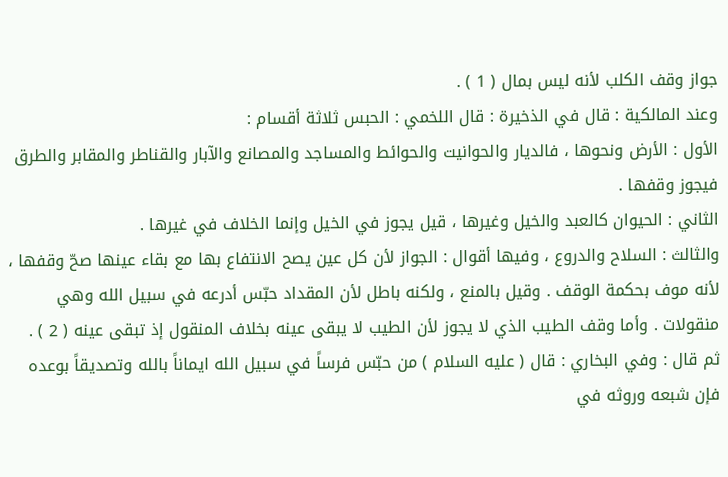جواز وقف الكلب لأنه ليس بمال ( 1 ) .
وعند المالكية : قال في الذخيرة : قال اللخمي : الحبس ثلاثة أقسام :
الأول : الأرض ونحوها ، فالديار والحوانيت والحوائط والمساجد والمصانع والآبار والقناطر والمقابر والطرق فيجوز وقفها .
الثاني : الحيوان كالعبد والخيل وغيرها ، قيل يجوز في الخيل وإنما الخلاف في غيرها .
والثالث : السلاح والدروع ، وفيها أقوال : الجواز لأن كل عين يصح الانتفاع بها مع بقاء عينها صحّ وقفها ، لأنه موف بحكمة الوقف . وقيل بالمنع ، ولكنه باطل لأن المقداد حبّس أدرعه في سبيل الله وهي منقولات . وأما وقف الطيب الذي لا يجوز لأن الطيب لا يبقى عينه بخلاف المنقول إذ تبقى عينه ( 2 ) .
ثم قال : وفي البخاري : قال ( عليه السلام ) من حبّس فرساً في سبيل الله ايماناً بالله وتصديقاً بوعده فإن شبعه وروثه في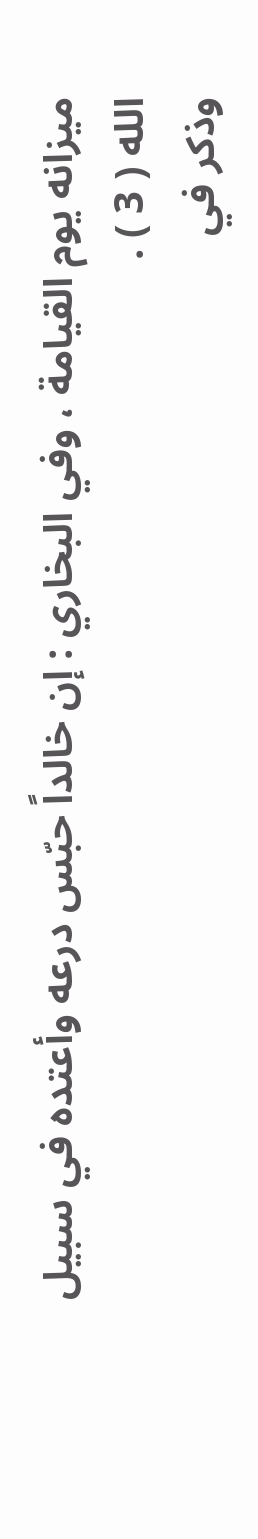ميزانه يوم القيامة ، وفي البخاري : إن خالداً حبّس درعه وأعتده في سبيل الله ( 3 ) .
وذكر في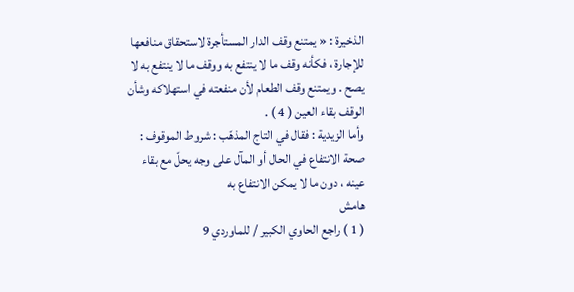الذخيرة : « يمتنع وقف الدار المستأجرة لاستحقاق منافعها للإجارة ، فكأنه وقف ما لا ينتفع به ووقف ما لا ينتفع به لا يصح . ويمتنع وقف الطعام لأن منفعته في استهلاكه وشأن الوقف بقاء العين ( 4 ) .
وأما الزيدية : فقال في التاج المذهّب : شروط الموقوف : صحة الانتفاع في الحال أو المآل على وجه يحلّ مع بقاء عينه ، دون ما لا يمكن الانتفاع به
هامش
( 1 ) راجع الحاوي الكبير / للماوردي 9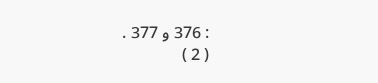: 376 و 377 .
( 2 )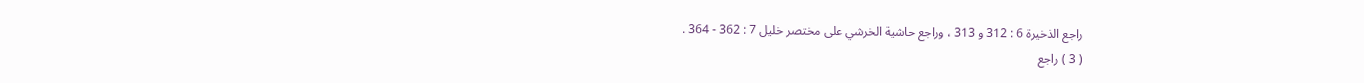راجع الذخيرة 6 : 312 و 313 ، وراجع حاشية الخرشي على مختصر خليل 7 : 362 - 364 .
( 3 ) راجع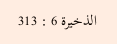الذخيرة 6 : 313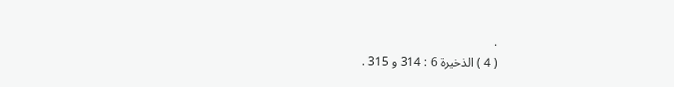.
( 4 ) الذخيرة 6 : 314 و 315 .